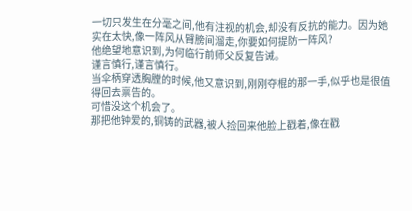一切只发生在分毫之间,他有注视的机会,却没有反抗的能力。因为她实在太快,像一阵风从臂膀间溜走,你要如何提防一阵风?
他绝望地意识到,为何临行前师父反复告诫。
谨言慎行,谨言慎行。
当伞柄穿透胸膛的时候,他又意识到,刚刚夺棍的那一手,似乎也是很值得回去禀告的。
可惜没这个机会了。
那把他钟爱的,铜铸的武器,被人捡回来他脸上戳着,像在戳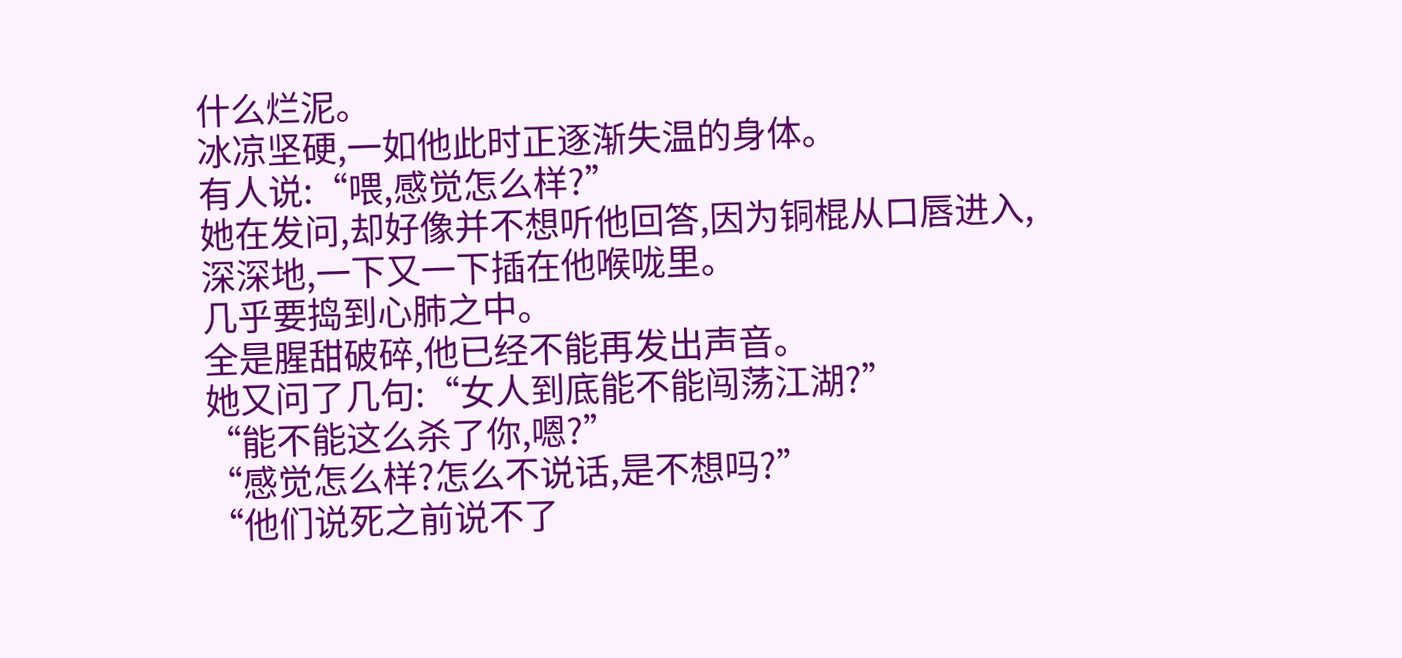什么烂泥。
冰凉坚硬,一如他此时正逐渐失温的身体。
有人说:“喂,感觉怎么样?”
她在发问,却好像并不想听他回答,因为铜棍从口唇进入,深深地,一下又一下插在他喉咙里。
几乎要捣到心肺之中。
全是腥甜破碎,他已经不能再发出声音。
她又问了几句:“女人到底能不能闯荡江湖?”
“能不能这么杀了你,嗯?”
“感觉怎么样?怎么不说话,是不想吗?”
“他们说死之前说不了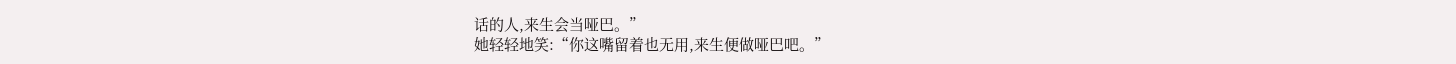话的人,来生会当哑巴。”
她轻轻地笑:“你这嘴留着也无用,来生便做哑巴吧。”